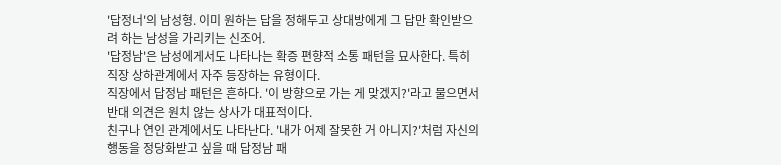'답정너'의 남성형. 이미 원하는 답을 정해두고 상대방에게 그 답만 확인받으려 하는 남성을 가리키는 신조어.
'답정남'은 남성에게서도 나타나는 확증 편향적 소통 패턴을 묘사한다. 특히 직장 상하관계에서 자주 등장하는 유형이다.
직장에서 답정남 패턴은 흔하다. '이 방향으로 가는 게 맞겠지?'라고 물으면서 반대 의견은 원치 않는 상사가 대표적이다.
친구나 연인 관계에서도 나타난다. '내가 어제 잘못한 거 아니지?'처럼 자신의 행동을 정당화받고 싶을 때 답정남 패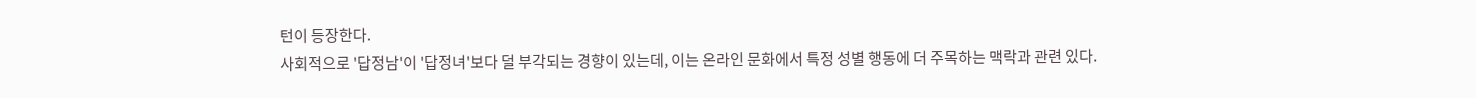턴이 등장한다.
사회적으로 '답정남'이 '답정녀'보다 덜 부각되는 경향이 있는데, 이는 온라인 문화에서 특정 성별 행동에 더 주목하는 맥락과 관련 있다.